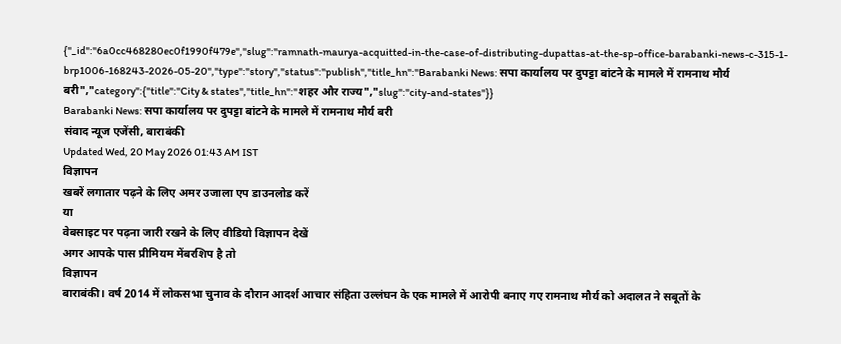{"_id":"6a0cc468280ec0f1990f479e","slug":"ramnath-maurya-acquitted-in-the-case-of-distributing-dupattas-at-the-sp-office-barabanki-news-c-315-1-brp1006-168243-2026-05-20","type":"story","status":"publish","title_hn":"Barabanki News: सपा कार्यालय पर दुपट्टा बांटने के मामले में रामनाथ मौर्य बरी","category":{"title":"City & states","title_hn":"शहर और राज्य","slug":"city-and-states"}}
Barabanki News: सपा कार्यालय पर दुपट्टा बांटने के मामले में रामनाथ मौर्य बरी
संवाद न्यूज एजेंसी, बाराबंकी
Updated Wed, 20 May 2026 01:43 AM IST
विज्ञापन
खबरें लगातार पढ़ने के लिए अमर उजाला एप डाउनलोड करें
या
वेबसाइट पर पढ़ना जारी रखने के लिए वीडियो विज्ञापन देखें
अगर आपके पास प्रीमियम मेंबरशिप है तो
विज्ञापन
बाराबंकी। वर्ष 2014 में लोकसभा चुनाव के दौरान आदर्श आचार संहिता उल्लंघन के एक मामले में आरोपी बनाए गए रामनाथ मौर्य को अदालत ने सबूतों के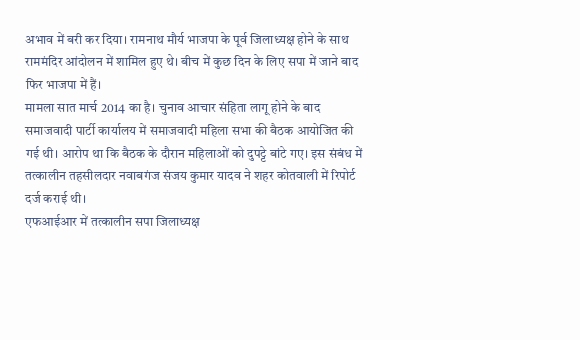अभाव में बरी कर दिया। रामनाथ मौर्य भाजपा के पूर्व जिलाध्यक्ष होने के साथ राममंदिर आंदोलन में शामिल हुए थे। बीच में कुछ दिन के लिए सपा में जाने बाद फिर भाजपा में हैं।
मामला सात मार्च 2014 का है। चुनाव आचार संहिता लागू होने के बाद समाजवादी पार्टी कार्यालय में समाजवादी महिला सभा की बैठक आयोजित की गई थी। आरोप था कि बैठक के दौरान महिलाओं को दुपट्टे बांटे गए। इस संबंध में तत्कालीन तहसीलदार नवाबगंज संजय कुमार यादव ने शहर कोतवाली में रिपोर्ट दर्ज कराई थी।
एफआईआर में तत्कालीन सपा जिलाध्यक्ष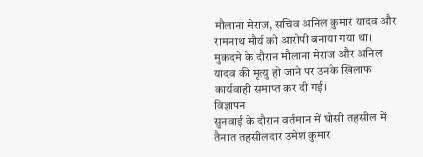मौलाना मेराज, सचिव अनिल कुमार यादव और रामनाथ मौर्य को आरोपी बनाया गया था। मुकदमे के दौरान मौलाना मेराज और अनिल यादव की मृत्यु हो जाने पर उनके खिलाफ कार्यवाही समाप्त कर दी गई।
विज्ञापन
सुनवाई के दौरान वर्तमान में घोसी तहसील में तैनात तहसीलदार उमेश कुमार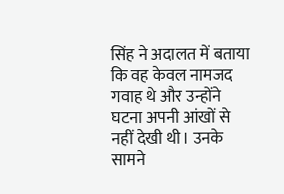सिंह ने अदालत में बताया कि वह केवल नामजद गवाह थे और उन्होंने घटना अपनी आंखों से नहीं देखी थी। उनके सामने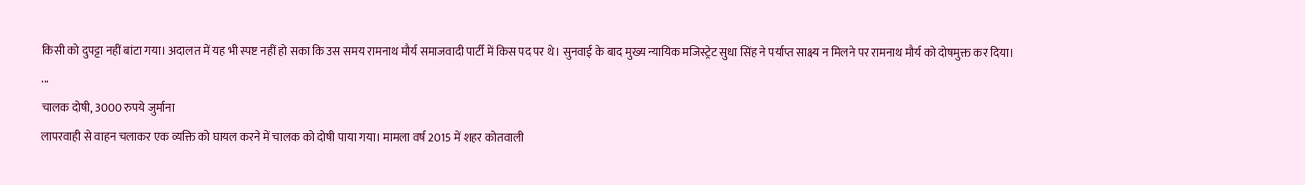किसी को दुपट्टा नहीं बांटा गया। अदालत में यह भी स्पष्ट नहीं हो सका कि उस समय रामनाथ मौर्य समाजवादी पार्टी में किस पद पर थे। सुनवाई के बाद मुख्य न्यायिक मजिस्ट्रेट सुधा सिंह ने पर्याप्त साक्ष्य न मिलने पर रामनाथ मौर्य को दोषमुक्त कर दिया।
...
चालक दोषी, 3000 रुपये जुर्माना
लापरवाही से वाहन चलाकर एक व्यक्ति को घायल करने में चालक को दोषी पाया गया। मामला वर्ष 2015 में शहर कोतवाली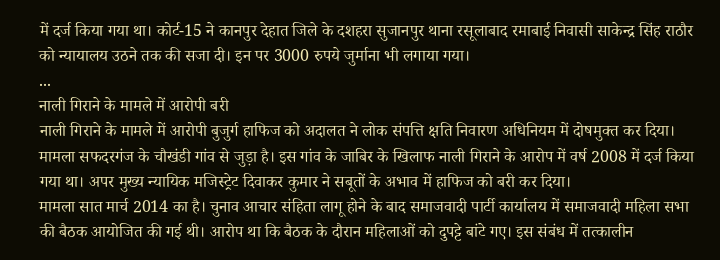में दर्ज किया गया था। कोर्ट-15 ने कानपुर देहात जिले के दशहरा सुजानपुर थाना रसूलाबाद रमाबाई निवासी साकेन्द्र सिंह राठौर को न्यायालय उठने तक की सजा दी। इन पर 3000 रुपये जुर्माना भी लगाया गया।
...
नाली गिराने के मामले में आरोपी बरी
नाली गिराने के मामले में आरोपी बुजुर्ग हाफिज को अदालत ने लोक संपत्ति क्षति निवारण अधिनियम में दोषमुक्त कर दिया। मामला सफदरगंज के चौखंडी गांव से जुड़ा है। इस गांव के जाबिर के खिलाफ नाली गिराने के आरोप में वर्ष 2008 में दर्ज किया गया था। अपर मुख्य न्यायिक मजिस्ट्रेट दिवाकर कुमार ने सबूतों के अभाव में हाफिज को बरी कर दिया।
मामला सात मार्च 2014 का है। चुनाव आचार संहिता लागू होने के बाद समाजवादी पार्टी कार्यालय में समाजवादी महिला सभा की बैठक आयोजित की गई थी। आरोप था कि बैठक के दौरान महिलाओं को दुपट्टे बांटे गए। इस संबंध में तत्कालीन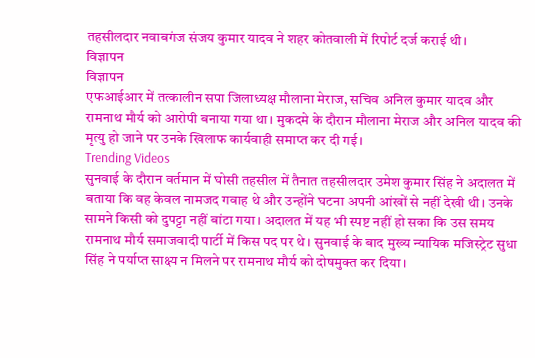तहसीलदार नवाबगंज संजय कुमार यादव ने शहर कोतवाली में रिपोर्ट दर्ज कराई थी।
विज्ञापन
विज्ञापन
एफआईआर में तत्कालीन सपा जिलाध्यक्ष मौलाना मेराज, सचिव अनिल कुमार यादव और रामनाथ मौर्य को आरोपी बनाया गया था। मुकदमे के दौरान मौलाना मेराज और अनिल यादव की मृत्यु हो जाने पर उनके खिलाफ कार्यवाही समाप्त कर दी गई।
Trending Videos
सुनवाई के दौरान वर्तमान में घोसी तहसील में तैनात तहसीलदार उमेश कुमार सिंह ने अदालत में बताया कि वह केवल नामजद गवाह थे और उन्होंने घटना अपनी आंखों से नहीं देखी थी। उनके सामने किसी को दुपट्टा नहीं बांटा गया। अदालत में यह भी स्पष्ट नहीं हो सका कि उस समय रामनाथ मौर्य समाजवादी पार्टी में किस पद पर थे। सुनवाई के बाद मुख्य न्यायिक मजिस्ट्रेट सुधा सिंह ने पर्याप्त साक्ष्य न मिलने पर रामनाथ मौर्य को दोषमुक्त कर दिया।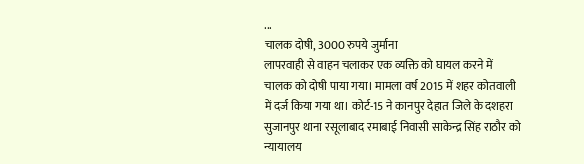...
चालक दोषी, 3000 रुपये जुर्माना
लापरवाही से वाहन चलाकर एक व्यक्ति को घायल करने में चालक को दोषी पाया गया। मामला वर्ष 2015 में शहर कोतवाली में दर्ज किया गया था। कोर्ट-15 ने कानपुर देहात जिले के दशहरा सुजानपुर थाना रसूलाबाद रमाबाई निवासी साकेन्द्र सिंह राठौर को न्यायालय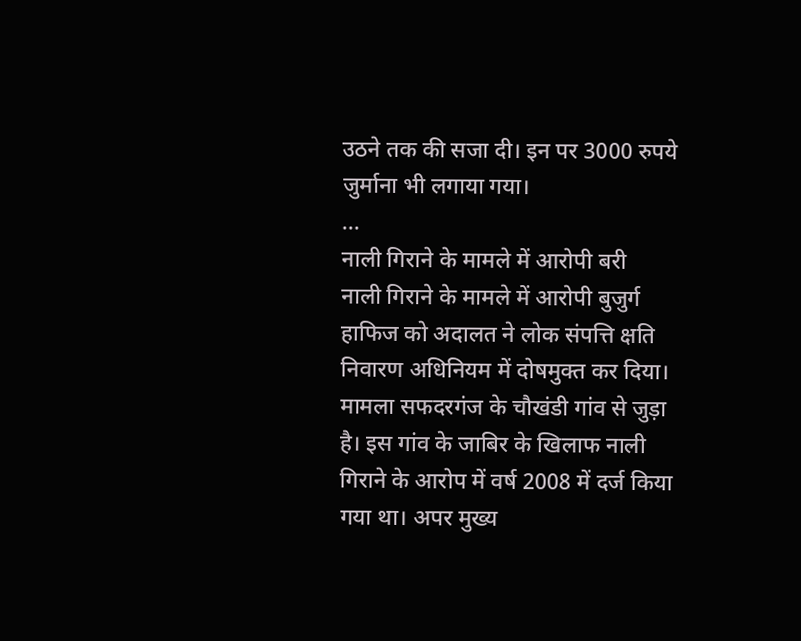उठने तक की सजा दी। इन पर 3000 रुपये जुर्माना भी लगाया गया।
...
नाली गिराने के मामले में आरोपी बरी
नाली गिराने के मामले में आरोपी बुजुर्ग हाफिज को अदालत ने लोक संपत्ति क्षति निवारण अधिनियम में दोषमुक्त कर दिया। मामला सफदरगंज के चौखंडी गांव से जुड़ा है। इस गांव के जाबिर के खिलाफ नाली गिराने के आरोप में वर्ष 2008 में दर्ज किया गया था। अपर मुख्य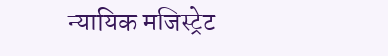न्यायिक मजिस्ट्रेट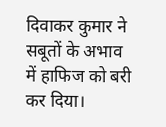दिवाकर कुमार ने सबूतों के अभाव में हाफिज को बरी कर दिया।